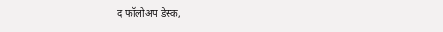द फॉलोअप डेस्क,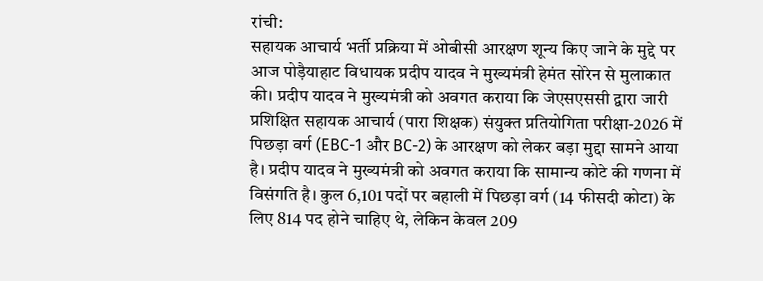रांची:
सहायक आचार्य भर्ती प्रक्रिया में ओबीसी आरक्षण शून्य किए जाने के मुद्दे पर आज पोड़ैयाहाट विधायक प्रदीप यादव ने मुख्यमंत्री हेमंत सोरेन से मुलाकात की। प्रदीप यादव ने मुख्यमंत्री को अवगत कराया कि जेएसएससी द्वारा जारी प्रशिक्षित सहायक आचार्य (पारा शिक्षक) संयुक्त प्रतियोगिता परीक्षा-2026 में पिछड़ा वर्ग (EBC-1 और BC-2) के आरक्षण को लेकर बड़ा मुद्दा सामने आया है। प्रदीप यादव ने मुख्यमंत्री को अवगत कराया कि सामान्य कोटे की गणना में विसंगति है। कुल 6,101 पदों पर बहाली में पिछड़ा वर्ग (14 फीसदी कोटा) के लिए 814 पद होने चाहिए थे, लेकिन केवल 209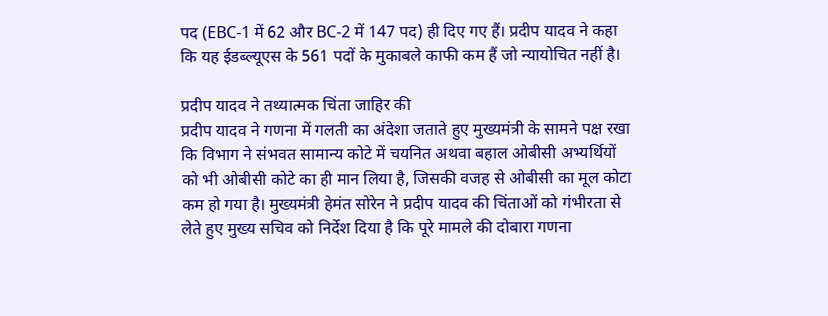पद (EBC-1 में 62 और BC-2 में 147 पद) ही दिए गए हैं। प्रदीप यादव ने कहा कि यह ईडब्ल्यूएस के 561 पदों के मुकाबले काफी कम हैं जो न्यायोचित नहीं है।

प्रदीप यादव ने तथ्यात्मक चिंता जाहिर की
प्रदीप यादव ने गणना में गलती का अंदेशा जताते हुए मुख्यमंत्री के सामने पक्ष रखा कि विभाग ने संभवत सामान्य कोटे में चयनित अथवा बहाल ओबीसी अभ्यर्थियों को भी ओबीसी कोटे का ही मान लिया है, जिसकी वजह से ओबीसी का मूल कोटा कम हो गया है। मुख्यमंत्री हेमंत सोरेन ने प्रदीप यादव की चिंताओं को गंभीरता से लेते हुए मुख्य सचिव को निर्देश दिया है कि पूरे मामले की दोबारा गणना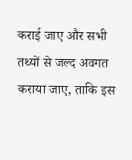कराई जाए और सभी तथ्यों से जल्द अवगत कराया जाए, ताकि इस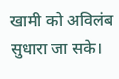खामी को अविलंब सुधारा जा सके।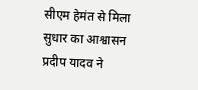सीएम हेमंत से मिला सुधार का आश्वासन
प्रदीप यादव ने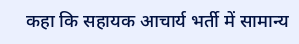कहा कि सहायक आचार्य भर्ती में सामान्य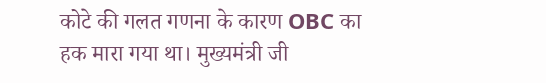कोटे की गलत गणना के कारण OBC का हक मारा गया था। मुख्यमंत्री जी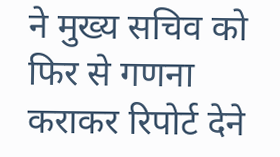ने मुख्य सचिव को फिर से गणना कराकर रिपोर्ट देने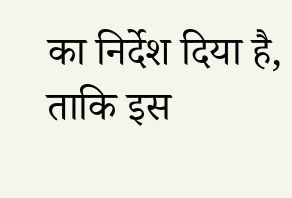का निर्देश दिया है, ताकि इस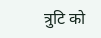त्रुटि को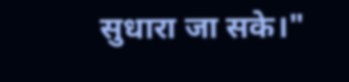सुधारा जा सके।"